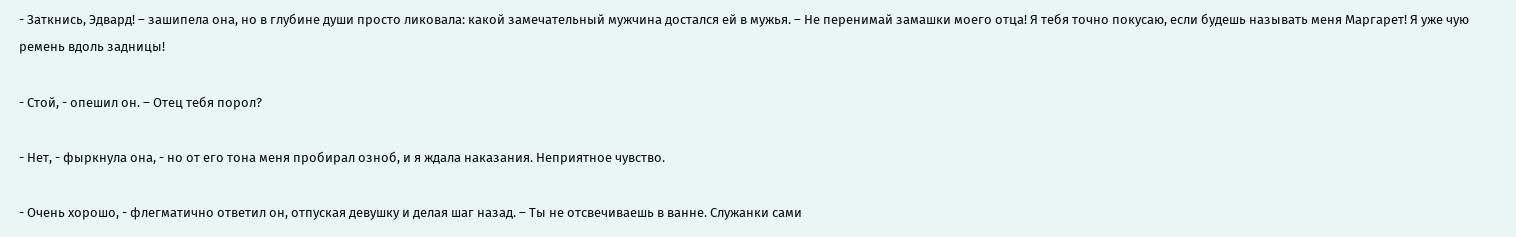- Заткнись, Эдвард! – зашипела она, но в глубине души просто ликовала: какой замечательный мужчина достался ей в мужья. – Не перенимай замашки моего отца! Я тебя точно покусаю, если будешь называть меня Маргарет! Я уже чую ремень вдоль задницы!

- Стой, - опешил он. – Отец тебя порол?

- Нет, - фыркнула она, - но от его тона меня пробирал озноб, и я ждала наказания. Неприятное чувство.

- Очень хорошо, - флегматично ответил он, отпуская девушку и делая шаг назад. – Ты не отсвечиваешь в ванне. Служанки сами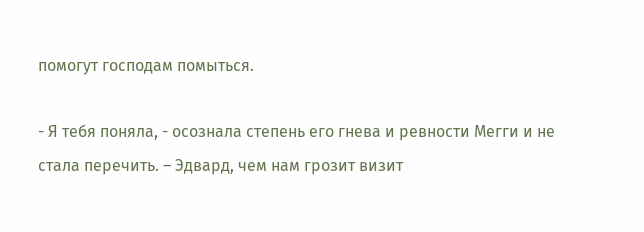помогут господам помыться.

- Я тебя поняла, - осознала степень его гнева и ревности Мегги и не стала перечить. – Эдвард, чем нам грозит визит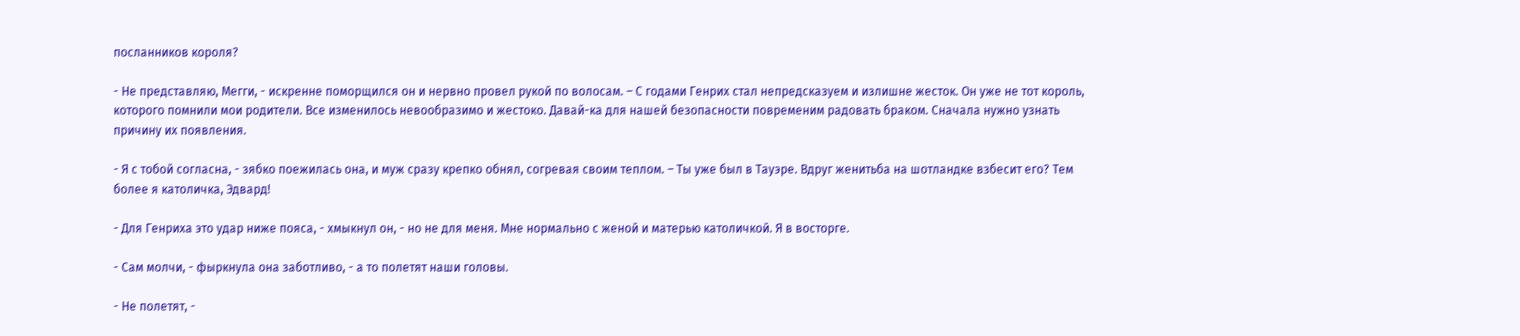посланников короля?

- Не представляю, Мегги, - искренне поморщился он и нервно провел рукой по волосам. – С годами Генрих стал непредсказуем и излишне жесток. Он уже не тот король, которого помнили мои родители. Все изменилось невообразимо и жестоко. Давай-ка для нашей безопасности повременим радовать браком. Сначала нужно узнать причину их появления.

- Я с тобой согласна, - зябко поежилась она, и муж сразу крепко обнял, согревая своим теплом. – Ты уже был в Тауэре. Вдруг женитьба на шотландке взбесит его? Тем более я католичка, Эдвард!

- Для Генриха это удар ниже пояса, - хмыкнул он, - но не для меня. Мне нормально с женой и матерью католичкой. Я в восторге.

- Сам молчи, - фыркнула она заботливо, - а то полетят наши головы.

- Не полетят, -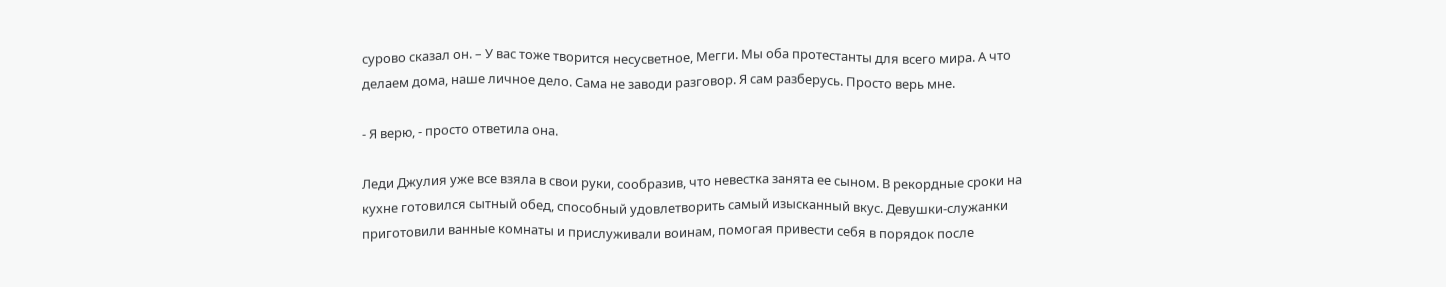сурово сказал он. – У вас тоже творится несусветное, Мегги. Мы оба протестанты для всего мира. А что делаем дома, наше личное дело. Сама не заводи разговор. Я сам разберусь. Просто верь мне.

- Я верю, - просто ответила она.

Леди Джулия уже все взяла в свои руки, сообразив, что невестка занята ее сыном. В рекордные сроки на кухне готовился сытный обед, способный удовлетворить самый изысканный вкус. Девушки-служанки приготовили ванные комнаты и прислуживали воинам, помогая привести себя в порядок после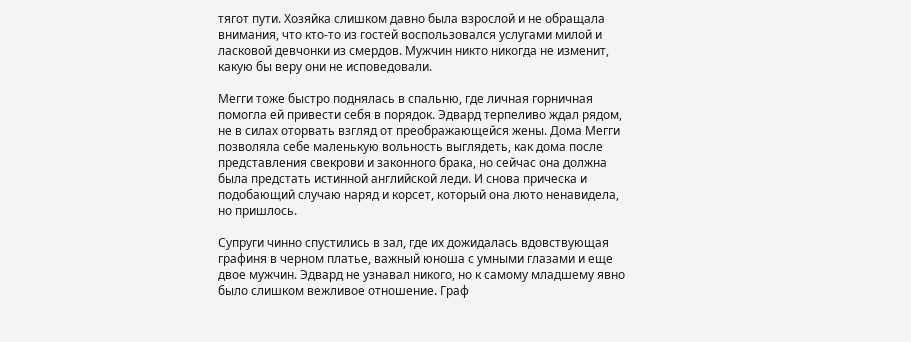тягот пути. Хозяйка слишком давно была взрослой и не обращала внимания, что кто-то из гостей воспользовался услугами милой и ласковой девчонки из смердов. Мужчин никто никогда не изменит, какую бы веру они не исповедовали.

Мегги тоже быстро поднялась в спальню, где личная горничная помогла ей привести себя в порядок. Эдвард терпеливо ждал рядом, не в силах оторвать взгляд от преображающейся жены. Дома Мегги позволяла себе маленькую вольность выглядеть, как дома после представления свекрови и законного брака, но сейчас она должна была предстать истинной английской леди. И снова прическа и подобающий случаю наряд и корсет, который она люто ненавидела, но пришлось.

Супруги чинно спустились в зал, где их дожидалась вдовствующая графиня в черном платье, важный юноша с умными глазами и еще двое мужчин. Эдвард не узнавал никого, но к самому младшему явно было слишком вежливое отношение. Граф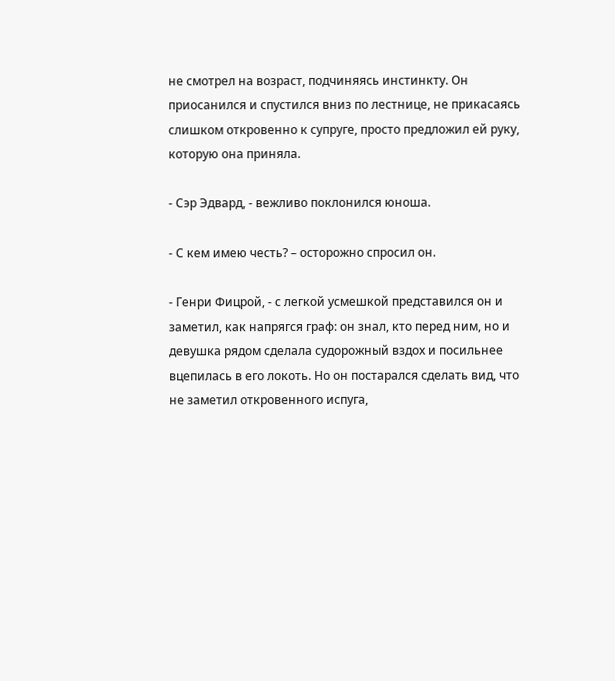не смотрел на возраст, подчиняясь инстинкту. Он приосанился и спустился вниз по лестнице, не прикасаясь слишком откровенно к супруге, просто предложил ей руку, которую она приняла.

- Сэр Эдвард, - вежливо поклонился юноша.

- С кем имею честь? – осторожно спросил он.

- Генри Фицрой, - с легкой усмешкой представился он и заметил, как напрягся граф: он знал, кто перед ним, но и девушка рядом сделала судорожный вздох и посильнее вцепилась в его локоть. Но он постарался сделать вид, что не заметил откровенного испуга,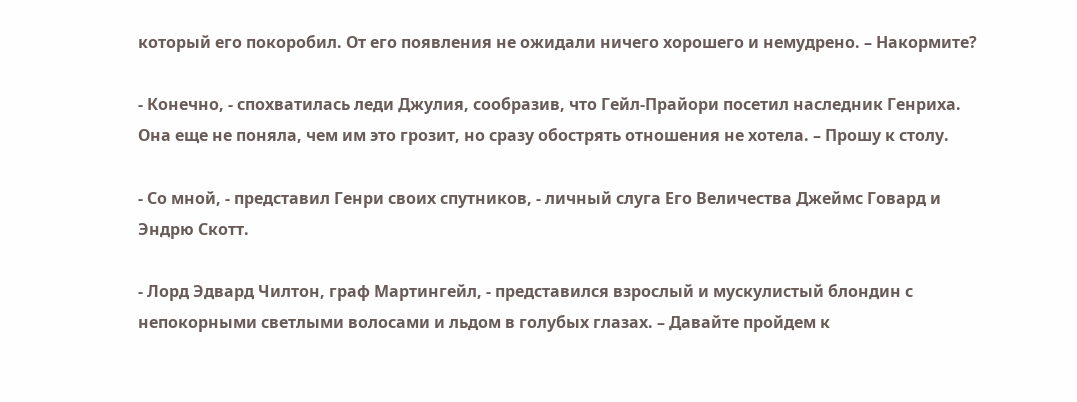который его покоробил. От его появления не ожидали ничего хорошего и немудрено. – Накормите?

- Конечно, - спохватилась леди Джулия, сообразив, что Гейл-Прайори посетил наследник Генриха. Она еще не поняла, чем им это грозит, но сразу обострять отношения не хотела. – Прошу к столу.

- Со мной, - представил Генри своих спутников, - личный слуга Его Величества Джеймс Говард и Эндрю Скотт.

- Лорд Эдвард Чилтон, граф Мартингейл, - представился взрослый и мускулистый блондин с непокорными светлыми волосами и льдом в голубых глазах. – Давайте пройдем к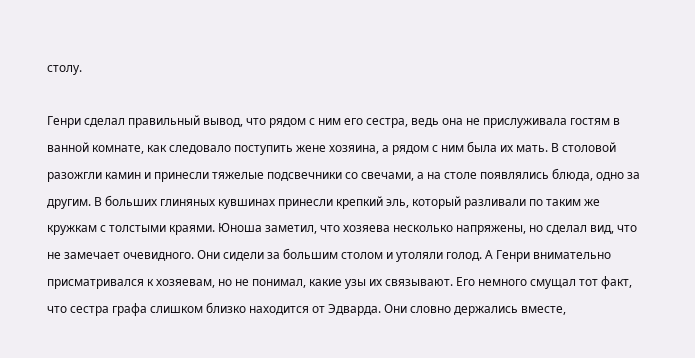столу.

Генри сделал правильный вывод, что рядом с ним его сестра, ведь она не прислуживала гостям в ванной комнате, как следовало поступить жене хозяина, а рядом с ним была их мать. В столовой разожгли камин и принесли тяжелые подсвечники со свечами, а на столе появлялись блюда, одно за другим. В больших глиняных кувшинах принесли крепкий эль, который разливали по таким же кружкам с толстыми краями. Юноша заметил, что хозяева несколько напряжены, но сделал вид, что не замечает очевидного. Они сидели за большим столом и утоляли голод. А Генри внимательно присматривался к хозяевам, но не понимал, какие узы их связывают. Его немного смущал тот факт, что сестра графа слишком близко находится от Эдварда. Они словно держались вместе,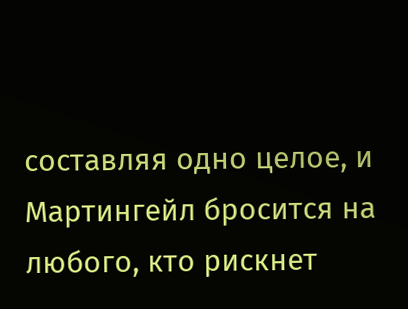составляя одно целое, и Мартингейл бросится на любого, кто рискнет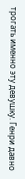трогать именно эту девушку. Генри давно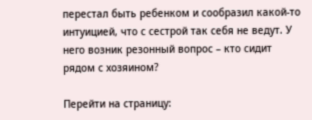перестал быть ребенком и сообразил какой-то интуицией, что с сестрой так себя не ведут. У него возник резонный вопрос – кто сидит рядом с хозяином?

Перейти на страницу: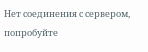Нет соединения с сервером, попробуйте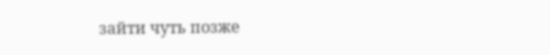зайти чуть позже